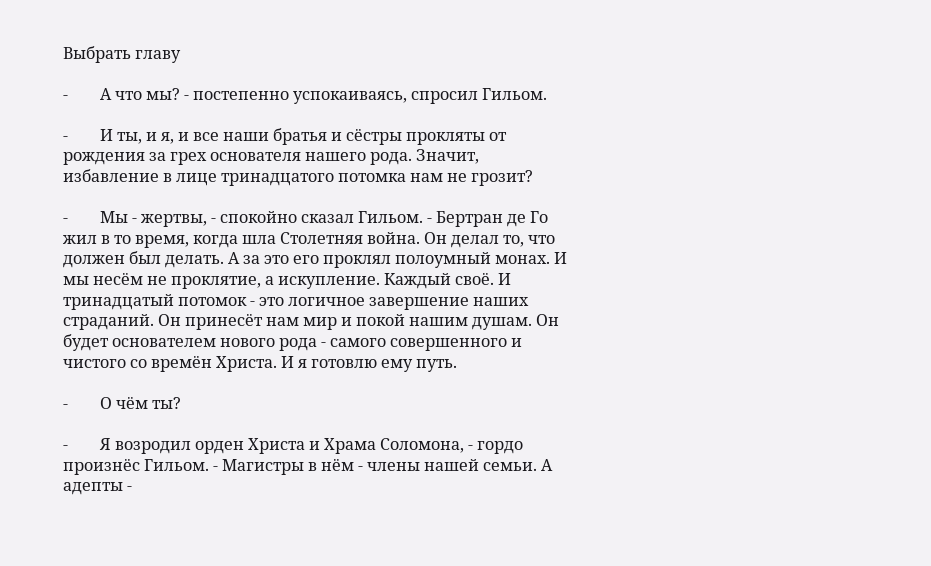Выбрать главу

-        А что мы? - постепенно успокаиваясь, спросил Гильом.

-        И ты, и я, и все наши братья и сёстры прокляты от рождения за грех основателя нашего рода. Значит, избавление в лице тринадцатого потомка нам не грозит?

-        Мы - жертвы, - спокойно сказал Гильом. - Бертран де Го жил в то время, когда шла Столетняя война. Он делал то, что должен был делать. А за это его проклял полоумный монах. И мы несём не проклятие, а искупление. Каждый своё. И тринадцатый потомок - это логичное завершение наших страданий. Он принесёт нам мир и покой нашим душам. Он будет основателем нового рода - самого совершенного и чистого со времён Христа. И я готовлю ему путь.

-        О чём ты?

-        Я возродил орден Христа и Храма Соломона, - гордо произнёс Гильом. - Магистры в нём - члены нашей семьи. А адепты -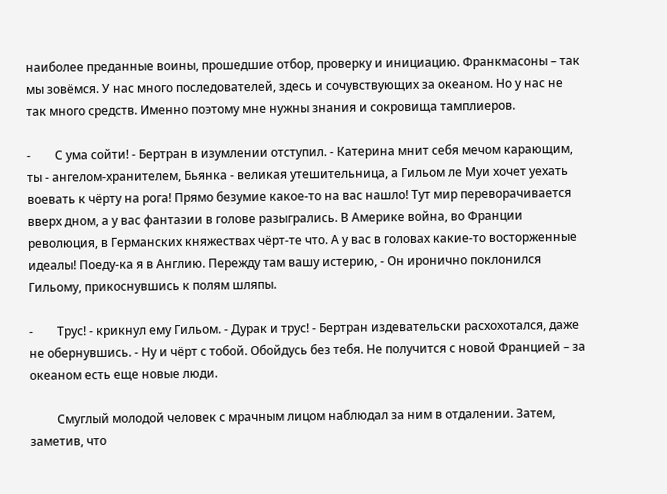наиболее преданные воины, прошедшие отбор, проверку и инициацию. Франкмасоны – так мы зовёмся. У нас много последователей, здесь и сочувствующих за океаном. Но у нас не так много средств. Именно поэтому мне нужны знания и сокровища тамплиеров.

-        С ума сойти! - Бертран в изумлении отступил. - Катерина мнит себя мечом карающим, ты - ангелом-хранителем, Бьянка - великая утешительница, а Гильом ле Муи хочет уехать воевать к чёрту на рога! Прямо безумие какое-то на вас нашло! Тут мир переворачивается вверх дном, а у вас фантазии в голове разыгрались. В Америке война, во Франции революция, в Германских княжествах чёрт-те что. А у вас в головах какие-то восторженные идеалы! Поеду-ка я в Англию. Пережду там вашу истерию, - Он иронично поклонился Гильому, прикоснувшись к полям шляпы.

-        Трус! - крикнул ему Гильом. - Дурак и трус! - Бертран издевательски расхохотался, даже не обернувшись. - Ну и чёрт с тобой. Обойдусь без тебя. Не получится с новой Францией – за океаном есть еще новые люди.

         Смуглый молодой человек с мрачным лицом наблюдал за ним в отдалении. Затем, заметив, что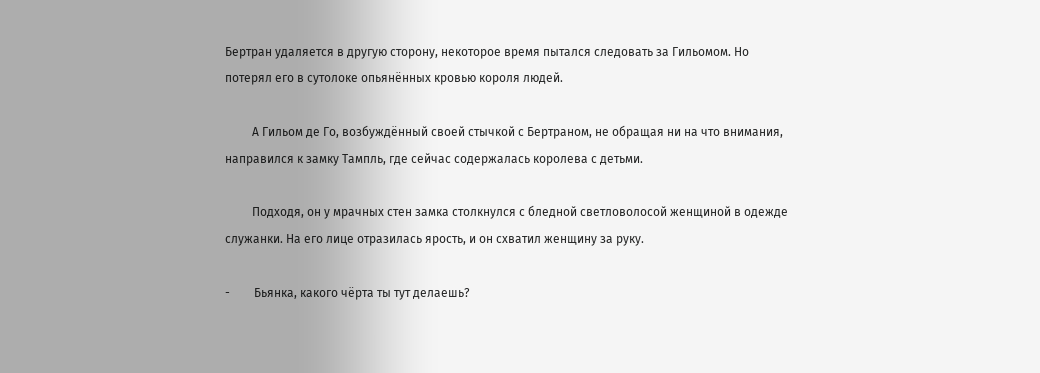Бертран удаляется в другую сторону, некоторое время пытался следовать за Гильомом. Но потерял его в сутолоке опьянённых кровью короля людей.

         А Гильом де Го, возбуждённый своей стычкой с Бертраном, не обращая ни на что внимания, направился к замку Тампль, где сейчас содержалась королева с детьми.

         Подходя, он у мрачных стен замка столкнулся с бледной светловолосой женщиной в одежде служанки. На его лице отразилась ярость, и он схватил женщину за руку.

-        Бьянка, какого чёрта ты тут делаешь?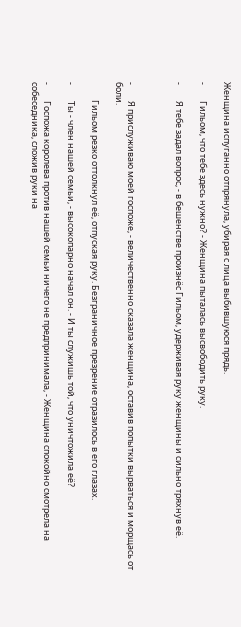Женщина испуганно отпрянула, убирая с лица выбившуюся прядь.

-        Гильом, что тебе здесь нужно? - Женщина пыталась высвободить руку.

-        Я тебе задал вопрос, - в бешенстве произнёс Гильом, удерживая руку женщины и сильно тряхнув её.



-        Я прислуживаю моей госпоже, - величественно сказала женщина, оставив попытки вырваться и морщась от боли.

         Гильом резко оттолкнул её, отпуская руку. Безграничное презрение отразилось в его глазах.

-        Ты - член нашей семьи, - высокопарно начал он. - И ты служишь той, что уничтожила её?

-        Госпожа королева против нашей семьи ничего не предпринимала, - Женщина спокойно смотрела на собеседника, сложив руки на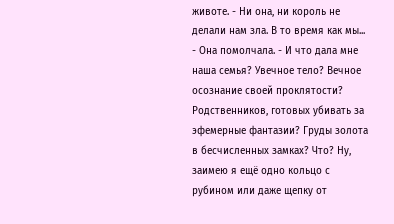животе. - Ни она, ни король не делали нам зла. В то время как мы... - Она помолчала. - И что дала мне наша семья? Увечное тело? Вечное осознание своей проклятости? Родственников, готовых убивать за эфемерные фантазии? Груды золота в бесчисленных замках? Что? Ну, заимею я ещё одно кольцо с рубином или даже щепку от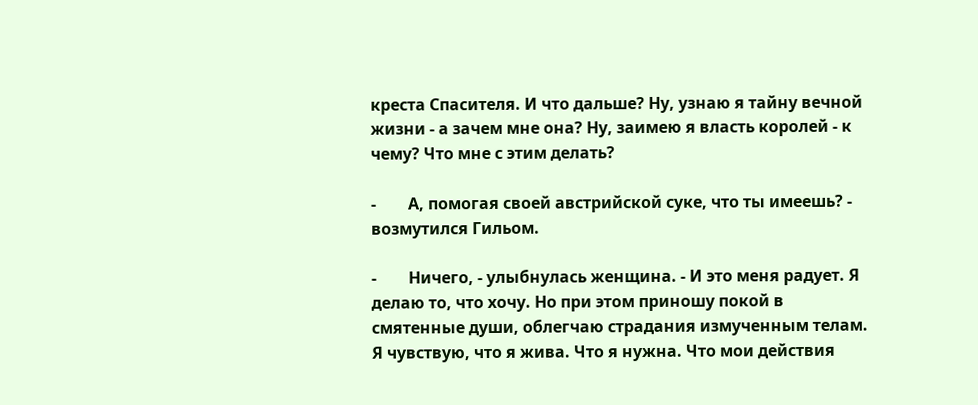креста Спасителя. И что дальше? Ну, узнаю я тайну вечной жизни - а зачем мне она? Ну, заимею я власть королей - к чему? Что мне с этим делать?

-        А, помогая своей австрийской суке, что ты имеешь? - возмутился Гильом.

-        Ничего, - улыбнулась женщина. - И это меня радует. Я делаю то, что хочу. Но при этом приношу покой в смятенные души, облегчаю страдания измученным телам. Я чувствую, что я жива. Что я нужна. Что мои действия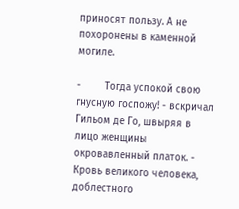приносят пользу. А не похоронены в каменной могиле.

-        Тогда успокой свою гнусную госпожу! - вскричал Гильом де Го, швыряя в лицо женщины окровавленный платок. - Кровь великого человека, доблестного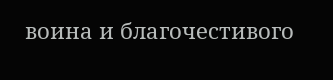воина и благочестивого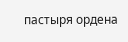пастыря ордена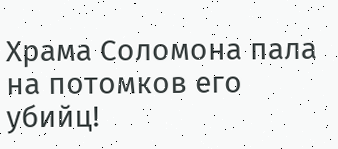Храма Соломона пала на потомков его убийц!